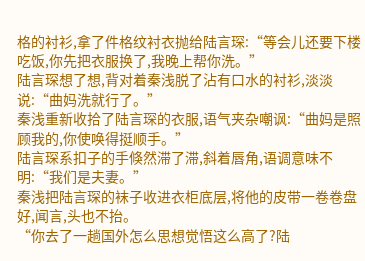格的衬衫,拿了件格纹衬衣抛给陆言琛:“等会儿还要下楼吃饭,你先把衣服换了,我晚上帮你洗。”
陆言琛想了想,背对着秦浅脱了沾有口水的衬衫,淡淡说:“曲妈洗就行了。”
秦浅重新收拾了陆言琛的衣服,语气夹杂嘲讽:“曲妈是照顾我的,你使唤得挺顺手。”
陆言琛系扣子的手倏然滞了滞,斜着唇角,语调意味不明:“我们是夫妻。”
秦浅把陆言琛的袜子收进衣柜底层,将他的皮带一卷卷盘好,闻言,头也不抬。
“你去了一趟国外怎么思想觉悟这么高了?陆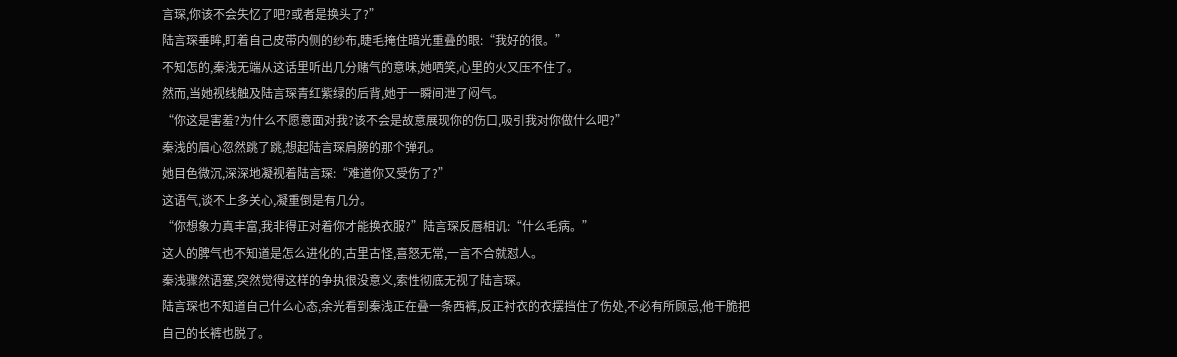言琛,你该不会失忆了吧?或者是换头了?”
陆言琛垂眸,盯着自己皮带内侧的纱布,睫毛掩住暗光重叠的眼:“我好的很。”
不知怎的,秦浅无端从这话里听出几分赌气的意味,她哂笑,心里的火又压不住了。
然而,当她视线触及陆言琛青红紫绿的后背,她于一瞬间泄了闷气。
“你这是害羞?为什么不愿意面对我?该不会是故意展现你的伤口,吸引我对你做什么吧?”
秦浅的眉心忽然跳了跳,想起陆言琛肩膀的那个弹孔。
她目色微沉,深深地凝视着陆言琛:“难道你又受伤了?”
这语气,谈不上多关心,凝重倒是有几分。
“你想象力真丰富,我非得正对着你才能换衣服?”陆言琛反唇相讥:“什么毛病。”
这人的脾气也不知道是怎么进化的,古里古怪,喜怒无常,一言不合就怼人。
秦浅骤然语塞,突然觉得这样的争执很没意义,索性彻底无视了陆言琛。
陆言琛也不知道自己什么心态,余光看到秦浅正在叠一条西裤,反正衬衣的衣摆挡住了伤处,不必有所顾忌,他干脆把自己的长裤也脱了。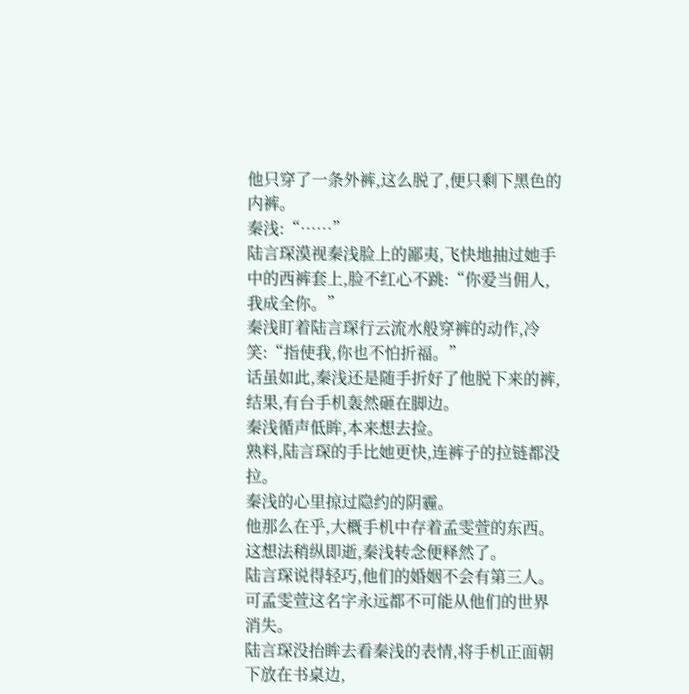他只穿了一条外裤,这么脱了,便只剩下黑色的内裤。
秦浅:“……”
陆言琛漠视秦浅脸上的鄙夷,飞快地抽过她手中的西裤套上,脸不红心不跳:“你爱当佣人,我成全你。”
秦浅盯着陆言琛行云流水般穿裤的动作,冷笑:“指使我,你也不怕折福。”
话虽如此,秦浅还是随手折好了他脱下来的裤,结果,有台手机轰然砸在脚边。
秦浅循声低眸,本来想去捡。
熟料,陆言琛的手比她更快,连裤子的拉链都没拉。
秦浅的心里掠过隐约的阴霾。
他那么在乎,大概手机中存着孟雯萱的东西。
这想法稍纵即逝,秦浅转念便释然了。
陆言琛说得轻巧,他们的婚姻不会有第三人。
可孟雯萱这名字永远都不可能从他们的世界消失。
陆言琛没抬眸去看秦浅的表情,将手机正面朝下放在书桌边,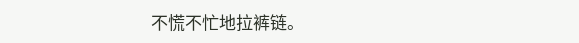不慌不忙地拉裤链。